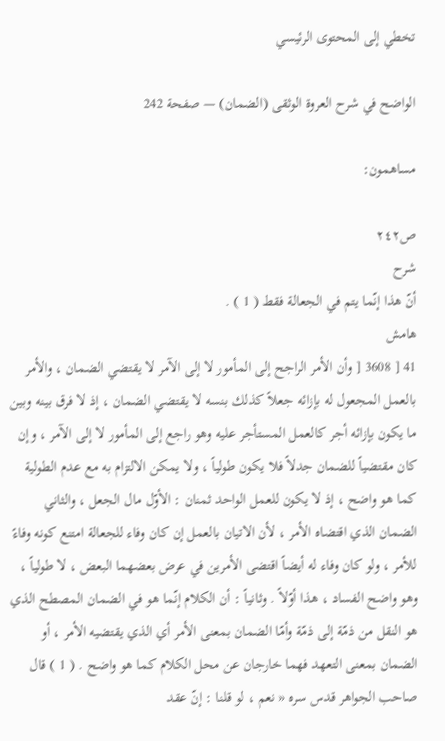تخطي إلى المحتوى الرئيسي

الواضح في شرح العروة الوثقى (الضمان) — صفحة 242

مساهمون:

ص٢٤٢
شرح
أنّ هذا إنّما يتم في الجعالة فقط ( 1 ) .
هامش
41 [ 3608 [ وأن الأمر الراجح إلى المأمور لا إلى الآمر لا يقتضي الضمان ، والأمر بالعمل المجعول له بإزائه جعلاً كذلك بنسه لا يقتضي الضمان ، إذ لا فرق بينه وبين ما يكون بإزائه أجر كالعمل المستأجر عليه وهو راجع إلى المأمور لا إلى الآمر ، وإن كان مقتضياً للضمان جدلاً فلا يكون طولياً ، ولا يمكن الالتزام به مع عدم الطولية كما هو واضح ، إذ لا يكون للعمل الواحد ثمنان : الأوّل مال الجعل ، والثاني الضمان الذي اقتضاه الأمر ، لأن الاتيان بالعمل إن كان وفاء للجعالة امتنع كونه وفاءً للأمر ، ولو كان وفاء له أيضاً اقتضى الأمرين في عرض بعضهما البعض ، لا طولياً ، وهو واضح الفساد ، هذا أوّلاً . وثانياً : أن الكلام إنّما هو في الضمان المصطح الذي هو النقل من ذمّة إلى ذمّة وأمّا الضمان بمعنى الأمر أي الذي يقتضيه الأمر ، أو الضمان بمعنى التعهد فهما خارجان عن محل الكلام كما هو واضح . ( 1 ) قال صاحب الجواهر قدس سره « نعم ، لو قلنا : إنّ عقد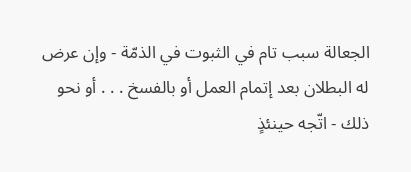الجعالة سبب تام في الثبوت في الذمّة - وإن عرض له البطلان بعد إتمام العمل أو بالفسخ . . . أو نحو ذلك - اتّجه حينئذٍ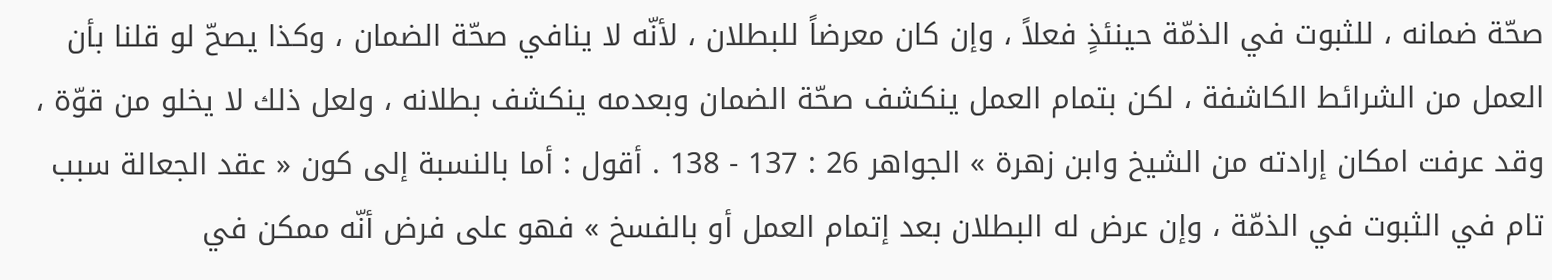صحّة ضمانه ، للثبوت في الذمّة حينئذٍ فعلاً ، وإن كان معرضاً للبطلان ، لأنّه لا ينافي صحّة الضمان ، وكذا يصحّ لو قلنا بأن العمل من الشرائط الكاشفة ، لكن بتمام العمل ينكشف صحّة الضمان وبعدمه ينكشف بطلانه ، ولعل ذلك لا يخلو من قوّة ، وقد عرفت امكان إرادته من الشيخ وابن زهرة » الجواهر 26 : 137 - 138 . أقول : أما بالنسبة إلى كون « عقد الجعالة سبب تام في الثبوت في الذمّة ، وإن عرض له البطلان بعد إتمام العمل أو بالفسخ » فهو على فرض أنّه ممكن في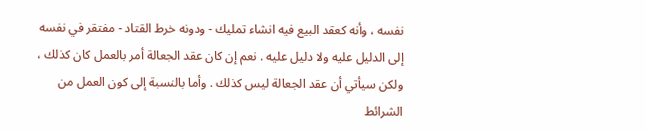نفسه ، وأنه كعقد البيع فيه انشاء تمليك - ودونه خرط القتاد - مفتقر في نفسه إلى الدليل عليه ولا دليل عليه . نعم إن كان عقد الجعالة أمر بالعمل كان كذلك ، ولكن سيأتي أن عقد الجعالة ليس كذلك . وأما بالنسبة إلى كون العمل من الشرائط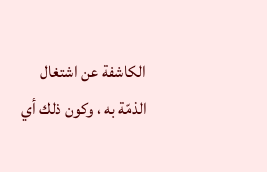الكاشفة عن اشتغال الذمّة به ، وكون ذلك أي